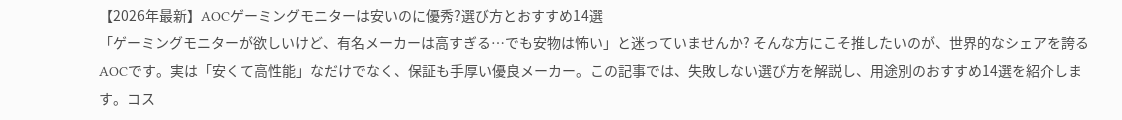【2026年最新】AOCゲーミングモニターは安いのに優秀?選び方とおすすめ14選
「ゲーミングモニターが欲しいけど、有名メーカーは高すぎる…でも安物は怖い」と迷っていませんか? そんな方にこそ推したいのが、世界的なシェアを誇るAOCです。実は「安くて高性能」なだけでなく、保証も手厚い優良メーカー。この記事では、失敗しない選び方を解説し、用途別のおすすめ14選を紹介します。コス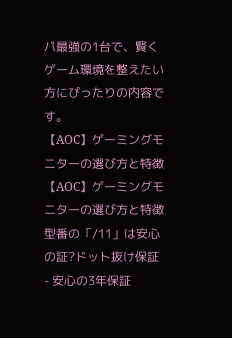パ最強の1台で、賢くゲーム環境を整えたい方にぴったりの内容です。
【AOC】ゲーミングモニターの選び方と特徴
【AOC】ゲーミングモニターの選び方と特徴型番の「/11」は安心の証?ドット抜け保証
- 安心の3年保証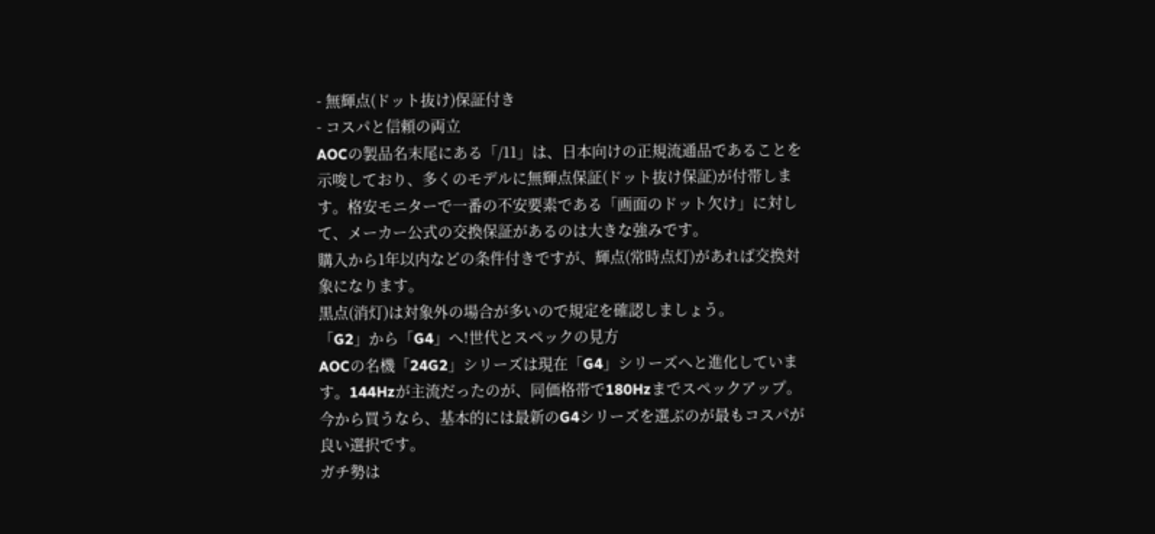- 無輝点(ドット抜け)保証付き
- コスパと信頼の両立
AOCの製品名末尾にある「/11」は、日本向けの正規流通品であることを示唆しており、多くのモデルに無輝点保証(ドット抜け保証)が付帯します。格安モニターで一番の不安要素である「画面のドット欠け」に対して、メーカー公式の交換保証があるのは大きな強みです。
購入から1年以内などの条件付きですが、輝点(常時点灯)があれば交換対象になります。
黒点(消灯)は対象外の場合が多いので規定を確認しましょう。
「G2」から「G4」へ!世代とスペックの見方
AOCの名機「24G2」シリーズは現在「G4」シリーズへと進化しています。144Hzが主流だったのが、同価格帯で180Hzまでスペックアップ。今から買うなら、基本的には最新のG4シリーズを選ぶのが最もコスパが良い選択です。
ガチ勢は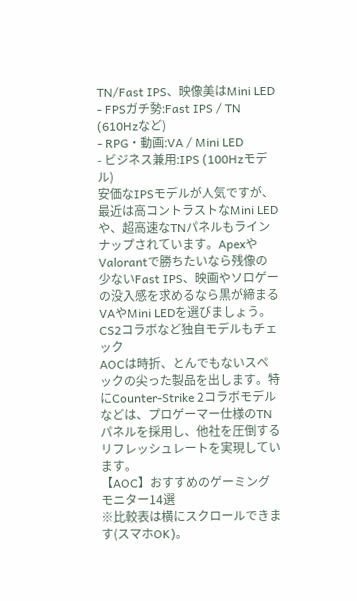TN/Fast IPS、映像美はMini LED
- FPSガチ勢:Fast IPS / TN (610Hzなど)
- RPG・動画:VA / Mini LED
- ビジネス兼用:IPS (100Hzモデル)
安価なIPSモデルが人気ですが、最近は高コントラストなMini LEDや、超高速なTNパネルもラインナップされています。ApexやValorantで勝ちたいなら残像の少ないFast IPS、映画やソロゲーの没入感を求めるなら黒が締まるVAやMini LEDを選びましょう。
CS2コラボなど独自モデルもチェック
AOCは時折、とんでもないスペックの尖った製品を出します。特にCounter-Strike 2コラボモデルなどは、プロゲーマー仕様のTNパネルを採用し、他社を圧倒するリフレッシュレートを実現しています。
【AOC】おすすめのゲーミングモニター14選
※比較表は横にスクロールできます(スマホOK)。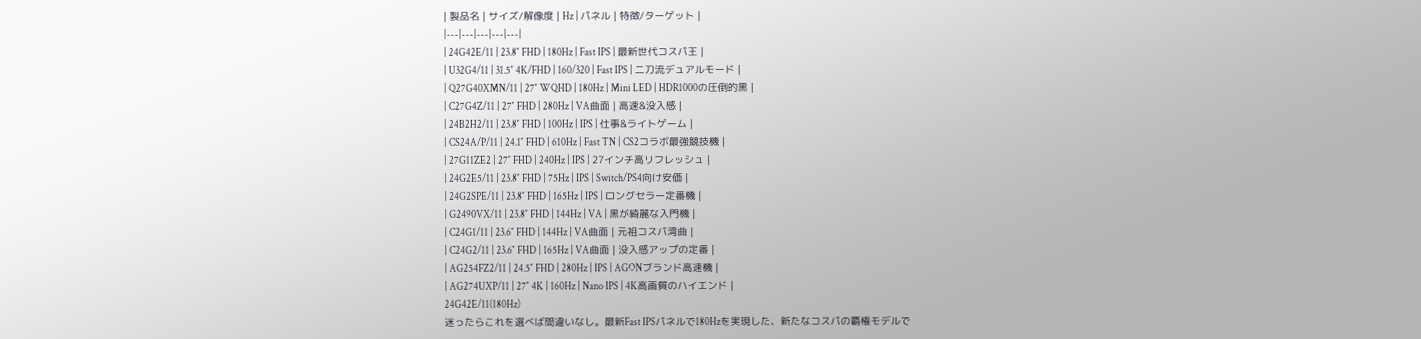| 製品名 | サイズ/解像度 | Hz | パネル | 特徴/ターゲット |
|---|---|---|---|---|
| 24G42E/11 | 23.8″ FHD | 180Hz | Fast IPS | 最新世代コスパ王 |
| U32G4/11 | 31.5″ 4K/FHD | 160/320 | Fast IPS | 二刀流デュアルモード |
| Q27G40XMN/11 | 27″ WQHD | 180Hz | Mini LED | HDR1000の圧倒的黒 |
| C27G4Z/11 | 27″ FHD | 280Hz | VA曲面 | 高速&没入感 |
| 24B2H2/11 | 23.8″ FHD | 100Hz | IPS | 仕事&ライトゲーム |
| CS24A/P/11 | 24.1″ FHD | 610Hz | Fast TN | CS2コラボ最強競技機 |
| 27G11ZE2 | 27″ FHD | 240Hz | IPS | 27インチ高リフレッシュ |
| 24G2E5/11 | 23.8″ FHD | 75Hz | IPS | Switch/PS4向け安価 |
| 24G2SPE/11 | 23.8″ FHD | 165Hz | IPS | ロングセラー定番機 |
| G2490VX/11 | 23.8″ FHD | 144Hz | VA | 黒が綺麗な入門機 |
| C24G1/11 | 23.6″ FHD | 144Hz | VA曲面 | 元祖コスパ湾曲 |
| C24G2/11 | 23.6″ FHD | 165Hz | VA曲面 | 没入感アップの定番 |
| AG254FZ2/11 | 24.5″ FHD | 280Hz | IPS | AGONブランド高速機 |
| AG274UXP/11 | 27″ 4K | 160Hz | Nano IPS | 4K高画質のハイエンド |
24G42E/11(180Hz)
迷ったらこれを選べば間違いなし。最新Fast IPSパネルで180Hzを実現した、新たなコスパの覇権モデルで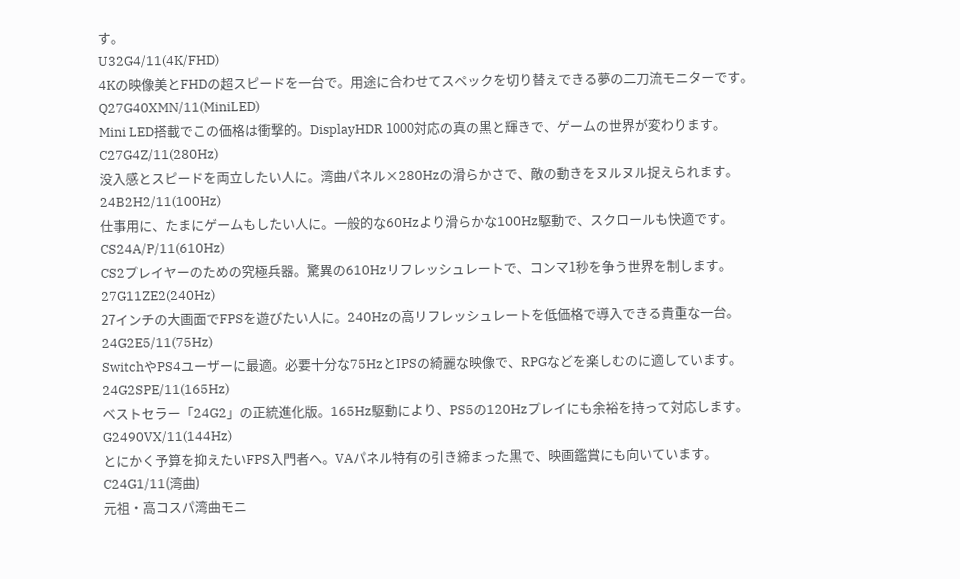す。
U32G4/11(4K/FHD)
4Kの映像美とFHDの超スピードを一台で。用途に合わせてスペックを切り替えできる夢の二刀流モニターです。
Q27G40XMN/11(MiniLED)
Mini LED搭載でこの価格は衝撃的。DisplayHDR 1000対応の真の黒と輝きで、ゲームの世界が変わります。
C27G4Z/11(280Hz)
没入感とスピードを両立したい人に。湾曲パネル×280Hzの滑らかさで、敵の動きをヌルヌル捉えられます。
24B2H2/11(100Hz)
仕事用に、たまにゲームもしたい人に。一般的な60Hzより滑らかな100Hz駆動で、スクロールも快適です。
CS24A/P/11(610Hz)
CS2プレイヤーのための究極兵器。驚異の610Hzリフレッシュレートで、コンマ1秒を争う世界を制します。
27G11ZE2(240Hz)
27インチの大画面でFPSを遊びたい人に。240Hzの高リフレッシュレートを低価格で導入できる貴重な一台。
24G2E5/11(75Hz)
SwitchやPS4ユーザーに最適。必要十分な75HzとIPSの綺麗な映像で、RPGなどを楽しむのに適しています。
24G2SPE/11(165Hz)
ベストセラー「24G2」の正統進化版。165Hz駆動により、PS5の120Hzプレイにも余裕を持って対応します。
G2490VX/11(144Hz)
とにかく予算を抑えたいFPS入門者へ。VAパネル特有の引き締まった黒で、映画鑑賞にも向いています。
C24G1/11(湾曲)
元祖・高コスパ湾曲モニ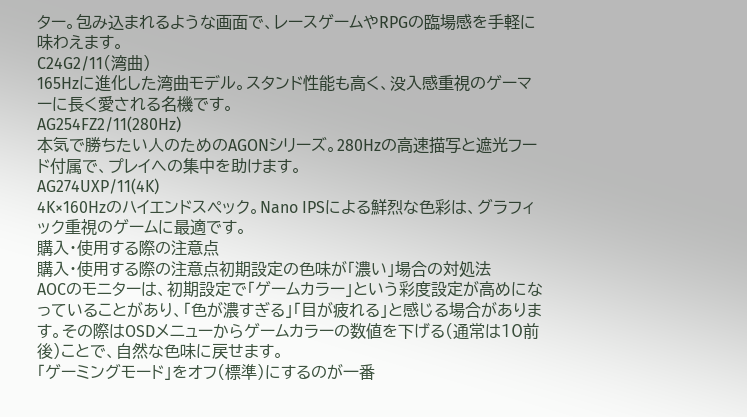ター。包み込まれるような画面で、レースゲームやRPGの臨場感を手軽に味わえます。
C24G2/11(湾曲)
165Hzに進化した湾曲モデル。スタンド性能も高く、没入感重視のゲーマーに長く愛される名機です。
AG254FZ2/11(280Hz)
本気で勝ちたい人のためのAGONシリーズ。280Hzの高速描写と遮光フード付属で、プレイへの集中を助けます。
AG274UXP/11(4K)
4K×160Hzのハイエンドスペック。Nano IPSによる鮮烈な色彩は、グラフィック重視のゲームに最適です。
購入・使用する際の注意点
購入・使用する際の注意点初期設定の色味が「濃い」場合の対処法
AOCのモニターは、初期設定で「ゲームカラー」という彩度設定が高めになっていることがあり、「色が濃すぎる」「目が疲れる」と感じる場合があります。その際はOSDメニューからゲームカラーの数値を下げる(通常は10前後)ことで、自然な色味に戻せます。
「ゲーミングモード」をオフ(標準)にするのが一番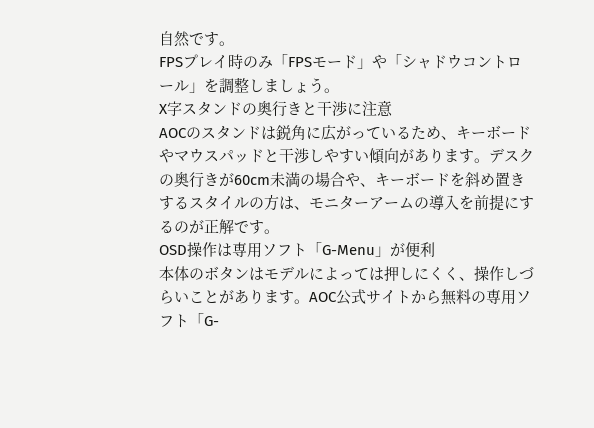自然です。
FPSプレイ時のみ「FPSモード」や「シャドウコントロール」を調整しましょう。
X字スタンドの奥行きと干渉に注意
AOCのスタンドは鋭角に広がっているため、キーボードやマウスパッドと干渉しやすい傾向があります。デスクの奥行きが60cm未満の場合や、キーボードを斜め置きするスタイルの方は、モニターアームの導入を前提にするのが正解です。
OSD操作は専用ソフト「G-Menu」が便利
本体のボタンはモデルによっては押しにくく、操作しづらいことがあります。AOC公式サイトから無料の専用ソフト「G-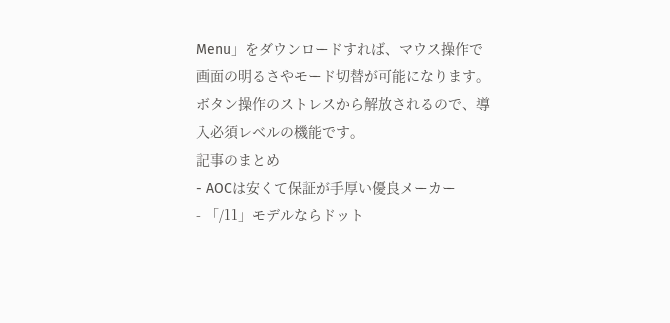Menu」をダウンロードすれば、マウス操作で画面の明るさやモード切替が可能になります。ボタン操作のストレスから解放されるので、導入必須レベルの機能です。
記事のまとめ
- AOCは安くて保証が手厚い優良メーカー
- 「/11」モデルならドット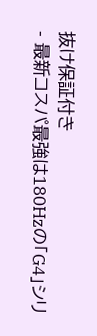抜け保証付き
- 最新コスパ最強は180Hzの「G4」シリ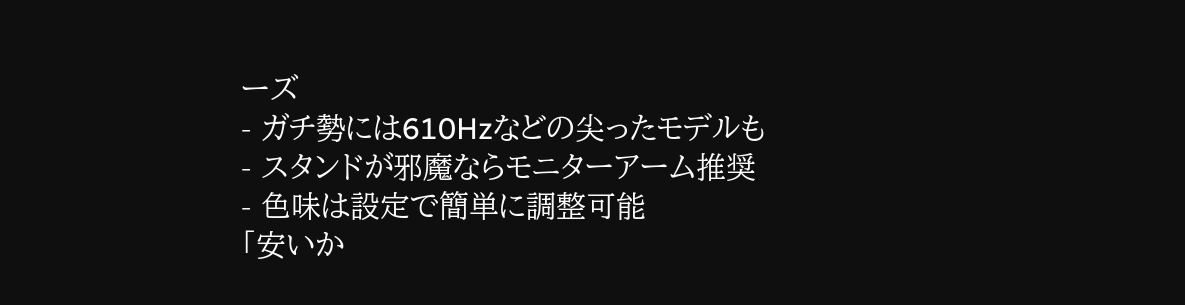ーズ
- ガチ勢には610Hzなどの尖ったモデルも
- スタンドが邪魔ならモニターアーム推奨
- 色味は設定で簡単に調整可能
「安いか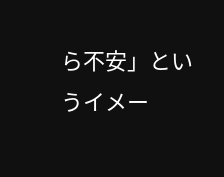ら不安」というイメー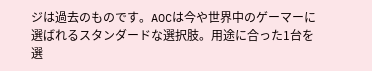ジは過去のものです。AOCは今や世界中のゲーマーに選ばれるスタンダードな選択肢。用途に合った1台を選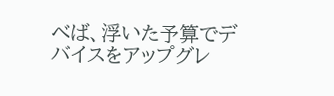べば、浮いた予算でデバイスをアップグレ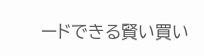ードできる賢い買い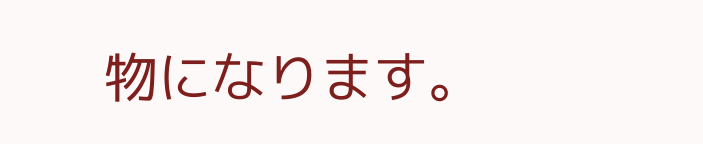物になります。